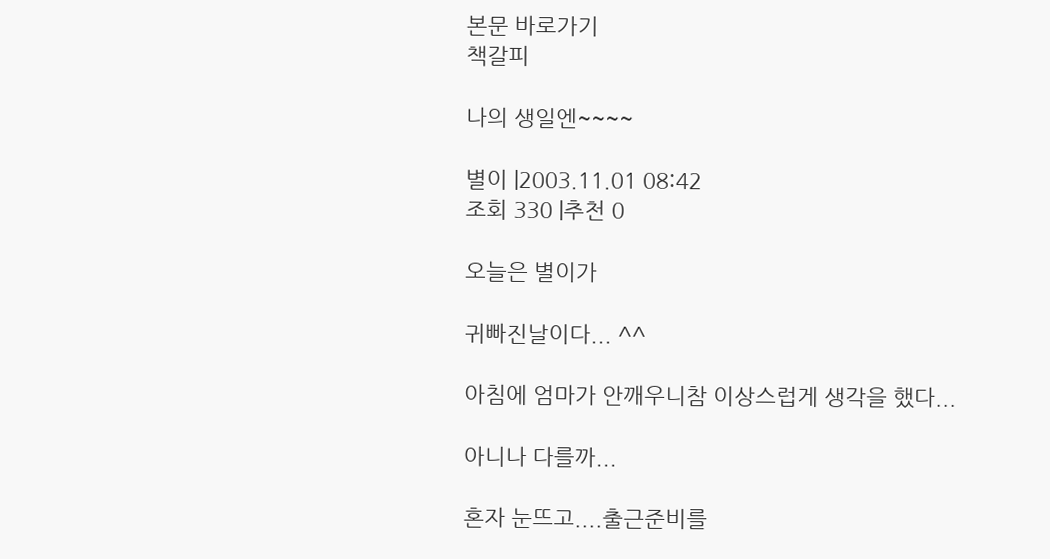본문 바로가기
책갈피

나의 생일엔~~~~

별이 |2003.11.01 08:42
조회 330 |추천 0

오늘은 별이가

귀빠진날이다... ^^

아침에 엄마가 안깨우니참 이상스럽게 생각을 했다...

아니나 다를까...

혼자 눈뜨고....출근준비를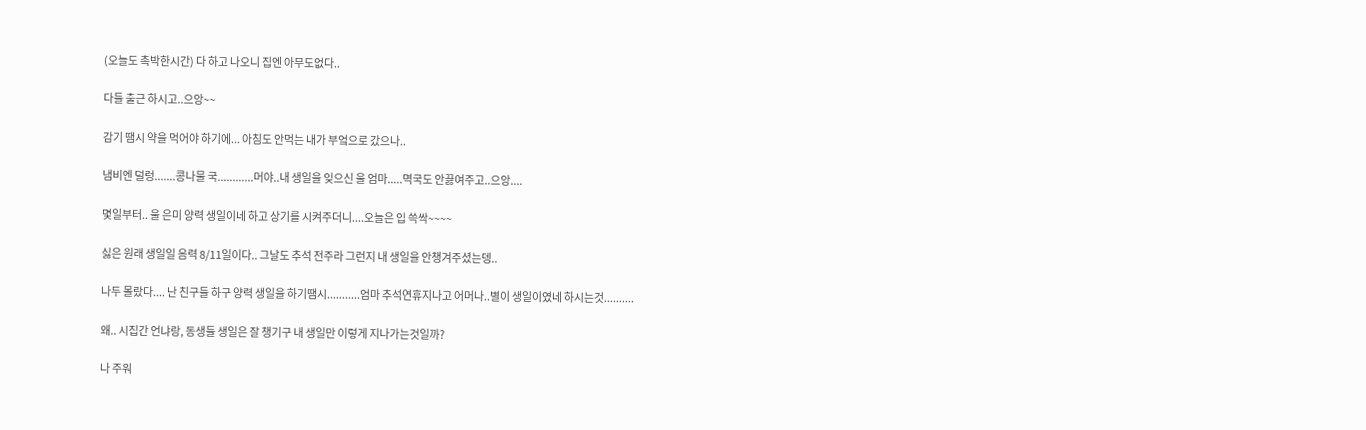(오늘도 촉박한시간) 다 하고 나오니 집엔 아무도없다..

다들 출근 하시고..으앙~~

감기 땜시 약을 먹어야 하기에... 아침도 안먹는 내가 부엌으로 갔으나..

냄비엔 덜렁.......콩나물 국............머야..내 생일을 잊으신 울 엄마.....멱국도 안끓여주고..으앙....

몇일부터.. 울 은미 양력 생일이네 하고 상기를 시켜주더니....오늘은 입 쓱싹~~~~

싫은 원래 생일일 음력 8/11일이다.. 그날도 추석 전주라 그런지 내 생일을 안챙겨주셨는뎅..

나두 몰랐다.... 난 친구들 하구 양력 생일을 하기땜시...........엄마 추석연휴지나고 어머나..별이 생일이였네 하시는것..........

왜.. 시집간 언냐랑, 동생들 생일은 잘 챙기구 내 생일만 이렇게 지나가는것일까?

나 주워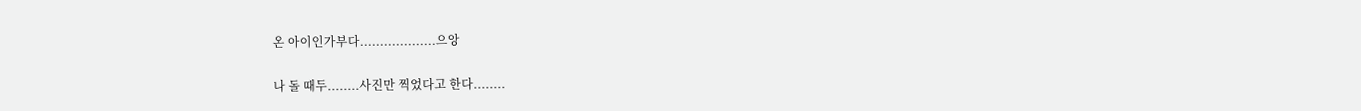온 아이인가부다...................으앙

나 돌 때두........사진만 찍었다고 한다........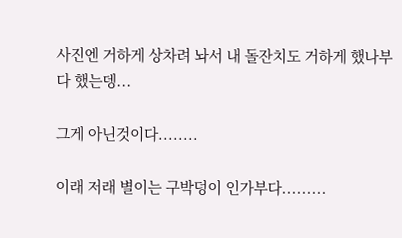사진엔 거하게 상차려 놔서 내 돌잔치도 거하게 했나부다 했는뎅...

그게 아닌것이다........

이래 저래 별이는 구박덩이 인가부다.........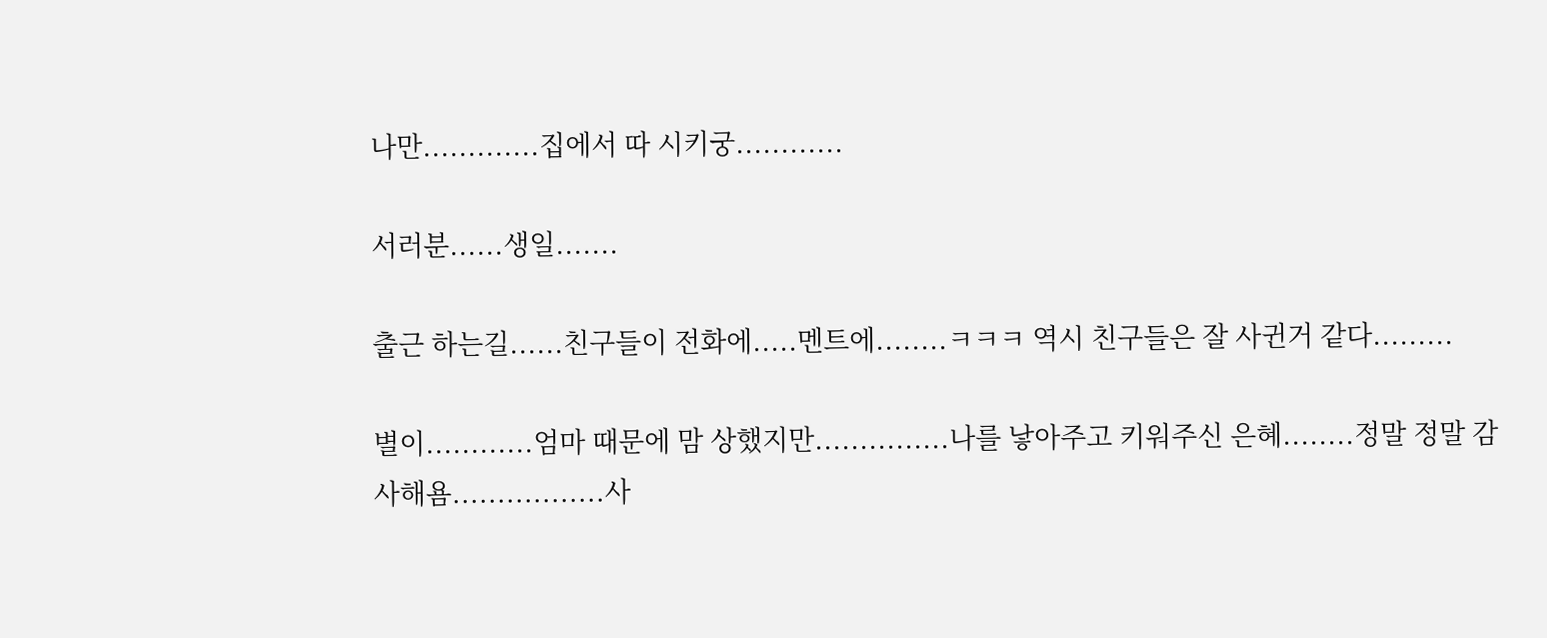나만.............집에서 따 시키궁............

서러분......생일.......

출근 하는길......친구들이 전화에.....멘트에........ㅋㅋㅋ 역시 친구들은 잘 사귄거 같다.........

별이............엄마 때문에 맘 상했지만...............나를 낳아주고 키워주신 은혜........정말 정말 감사해욤.................사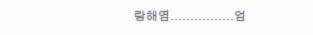랑해염................엄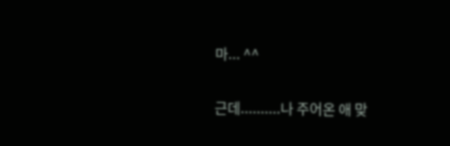마... ^^

근데..........나 주어온 애 맞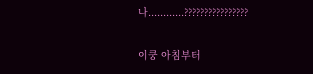나............????????????????

이쿵 아침부터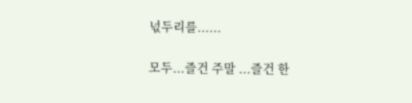넋두리를......

모두...즐건 주말 ...즐건 한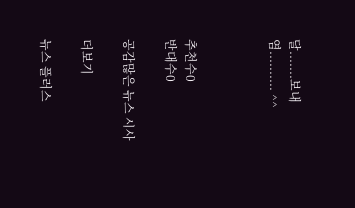달.......보내염.......... ^^



추천수0
반대수0

공감많은 뉴스 시사

더보기

뉴스 플러스